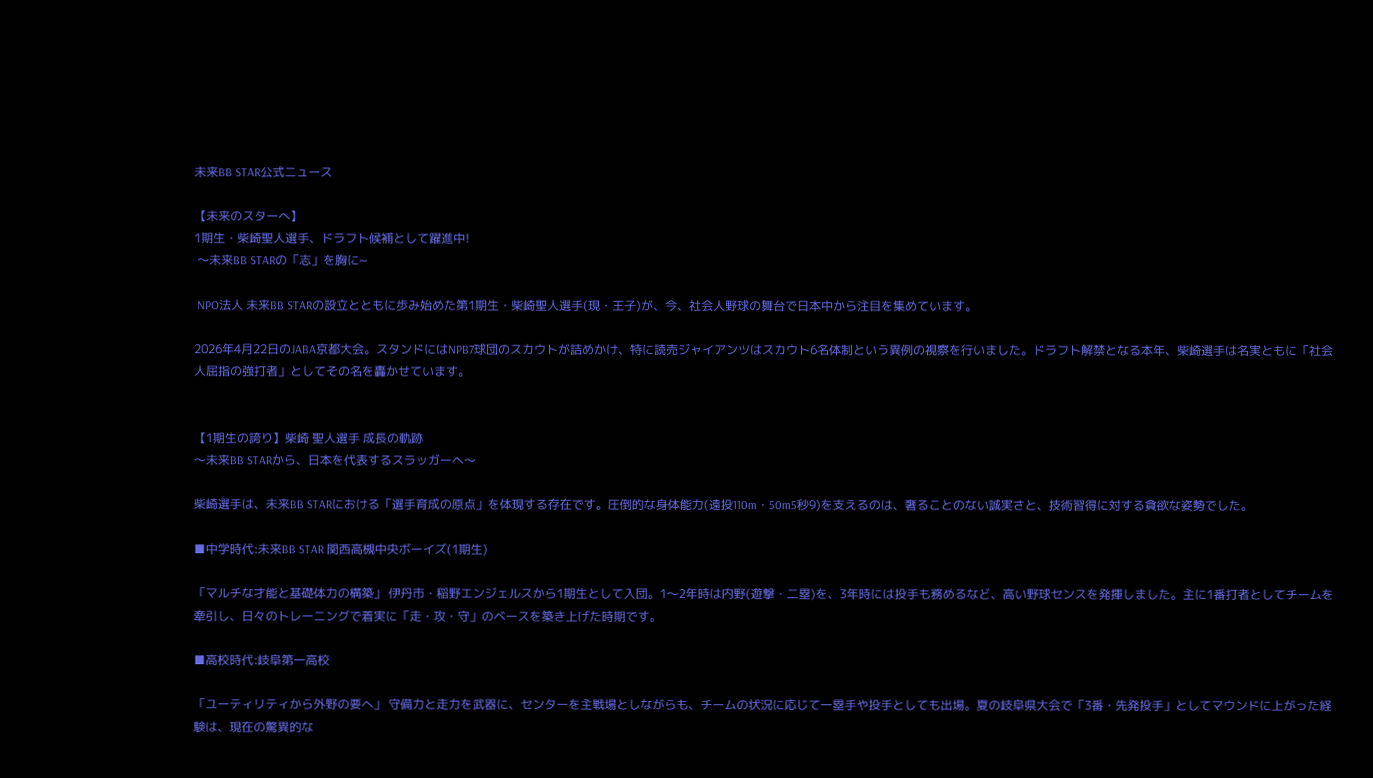未来BB STAR公式ニュース

【未来のスターへ】
1期生・柴崎聖人選手、ドラフト候補として躍進中!
 〜未来BB STARの「志」を胸に~

 NPO法人 未来BB STARの設立とともに歩み始めた第1期生・柴崎聖人選手(現・王子)が、今、社会人野球の舞台で日本中から注目を集めています。

2026年4月22日のJABA京都大会。スタンドにはNPB7球団のスカウトが詰めかけ、特に読売ジャイアンツはスカウト6名体制という異例の視察を行いました。ドラフト解禁となる本年、柴崎選手は名実ともに「社会人屈指の強打者」としてその名を轟かせています。


【1期生の誇り】柴崎 聖人選手 成長の軌跡
〜未来BB STARから、日本を代表するスラッガーへ〜

柴崎選手は、未来BB STARにおける「選手育成の原点」を体現する存在です。圧倒的な身体能力(遠投110m・50m5秒9)を支えるのは、奢ることのない誠実さと、技術習得に対する貪欲な姿勢でした。

■中学時代:未来BB STAR 関西高槻中央ボーイズ(1期生)

「マルチな才能と基礎体力の構築」 伊丹市・稲野エンジェルスから1期生として入団。1〜2年時は内野(遊撃・二塁)を、3年時には投手も務めるなど、高い野球センスを発揮しました。主に1番打者としてチームを牽引し、日々のトレーニングで着実に「走・攻・守」のベースを築き上げた時期です。

■高校時代:岐阜第一高校

「ユーティリティから外野の要へ」 守備力と走力を武器に、センターを主戦場としながらも、チームの状況に応じて一塁手や投手としても出場。夏の岐阜県大会で「3番・先発投手」としてマウンドに上がった経験は、現在の驚異的な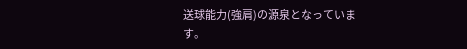送球能力(強肩)の源泉となっています。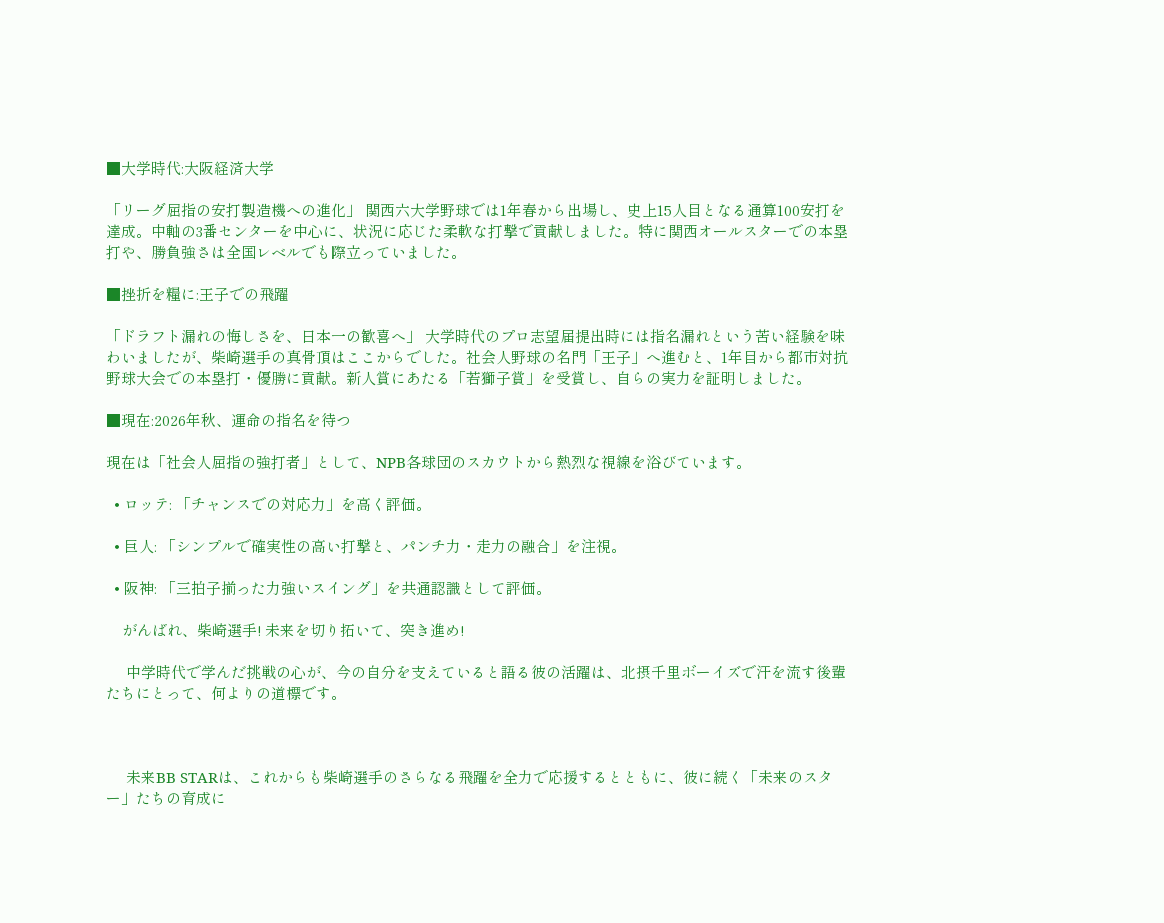■大学時代:大阪経済大学

「リーグ屈指の安打製造機への進化」 関西六大学野球では1年春から出場し、史上15人目となる通算100安打を達成。中軸の3番センターを中心に、状況に応じた柔軟な打撃で貢献しました。特に関西オールスターでの本塁打や、勝負強さは全国レベルでも際立っていました。

■挫折を糧に:王子での飛躍

「ドラフト漏れの悔しさを、日本一の歓喜へ」 大学時代のプロ志望届提出時には指名漏れという苦い経験を味わいましたが、柴崎選手の真骨頂はここからでした。社会人野球の名門「王子」へ進むと、1年目から都市対抗野球大会での本塁打・優勝に貢献。新人賞にあたる「若獅子賞」を受賞し、自らの実力を証明しました。

■現在:2026年秋、運命の指名を待つ

現在は「社会人屈指の強打者」として、NPB各球団のスカウトから熱烈な視線を浴びています。

  • ロッテ: 「チャンスでの対応力」を高く評価。

  • 巨人: 「シンプルで確実性の高い打撃と、パンチ力・走力の融合」を注視。

  • 阪神: 「三拍子揃った力強いスイング」を共通認識として評価。

    がんばれ、柴崎選手! 未来を切り拓いて、突き進め!

     中学時代で学んだ挑戦の心が、今の自分を支えていると語る彼の活躍は、北摂千里ボーイズで汗を流す後輩たちにとって、何よりの道標です。



     未来BB STARは、これからも柴崎選手のさらなる飛躍を全力で応援するとともに、彼に続く「未来のスター」たちの育成に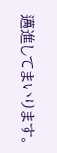邁進してまいります。